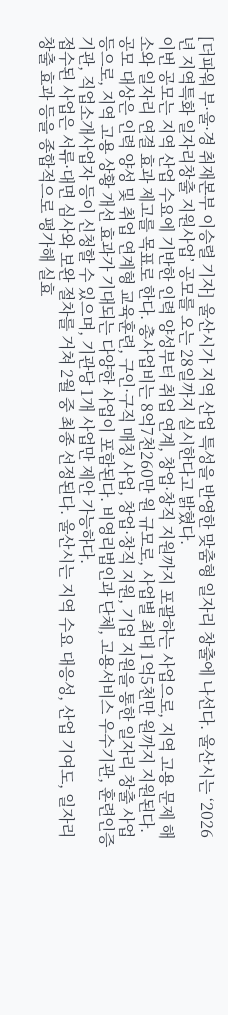[더파워 부·울·경 취재본부 이승렬 기자] 울산시가 지역 산업 특성을 반영한 맞춤형 일자리 창출에 나선다. 울산시는 ‘2026년 지역특화 일자리창출 지원사업’ 공모를 오는 28일까지 실시한다고 밝혔다.
이번 공모는 지역 산업 수요에 기반한 인력 양성부터 취업 연계, 창업·창직 지원까지 포괄하는 사업으로, 지역 고용 문제 해소와 일자리 연결 효과 제고를 목표로 한다. 총사업비는 8억7천260만 원 규모로, 사업별 최대 1억5천만 원까지 지원된다.
공모 대상은 인력 양성 및 취업 연계형 교육훈련, 구인·구직 매칭 사업, 창업·창직 지원, 기업 지원을 통한 일자리 창출 사업 등으로, 지역 고용 상황 개선 효과가 기대되는 다양한 사업이 포함된다. 비영리법인과 단체, 고용서비스 우수기관, 훈련인증기관, 직업소개사업자 등이 신청할 수 있으며, 기관당 1개 사업만 제안 가능하다.
접수된 사업은 서류·대면 심사와 보완 절차를 거쳐 2월 중 최종 선정된다. 울산시는 지역 수요 대응성, 산업 기여도, 일자리 창출 효과 등을 종합적으로 평가해 실효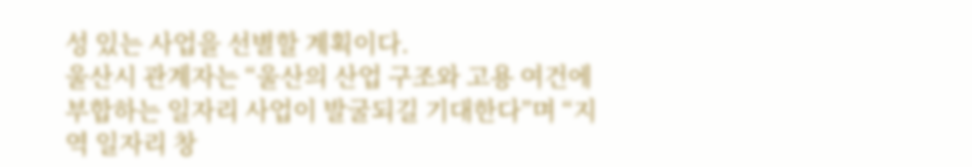성 있는 사업을 선별할 계획이다.
울산시 관계자는 “울산의 산업 구조와 고용 여건에 부합하는 일자리 사업이 발굴되길 기대한다”며 “지역 일자리 창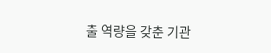출 역량을 갖춘 기관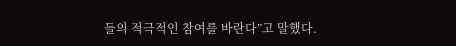들의 적극적인 참여를 바란다”고 말했다.